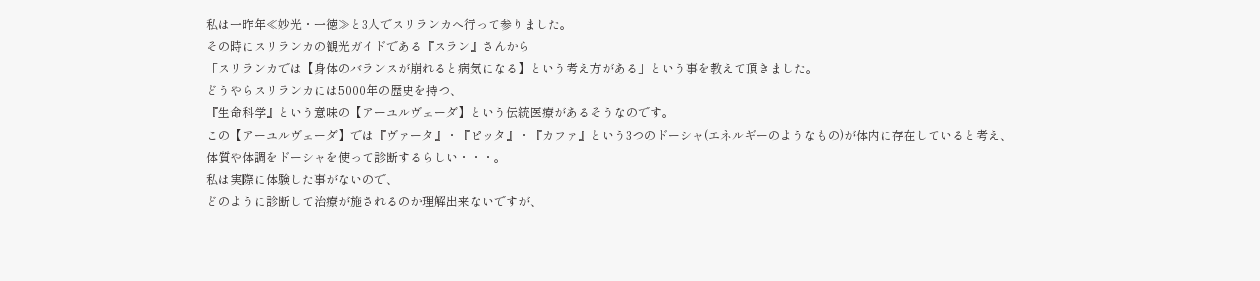私は一昨年≪妙光・一徳≫と3人でスリランカへ行って参りました。
その時にスリランカの観光ガイドである『スラン』さんから
「スリランカでは【身体のバランスが崩れると病気になる】という考え方がある」という事を教えて頂きました。
どうやらスリランカには5000年の歴史を持つ、
『生命科学』という意味の【アーユルヴェーダ】という伝統医療があるそうなのです。
この【アーユルヴェーダ】では『ヴァータ』・『ピッタ』・『カファ』という3つのドーシャ(エネルギーのようなもの)が体内に存在していると考え、
体質や体調をドーシャを使って診断するらしい・・・。
私は実際に体験した事がないので、
どのように診断して治療が施されるのか理解出来ないですが、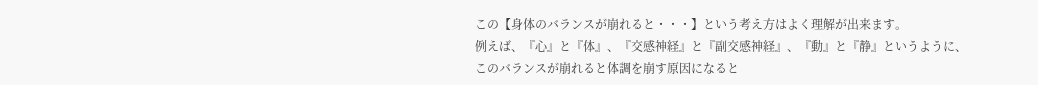この【身体のバランスが崩れると・・・】という考え方はよく理解が出来ます。
例えば、『心』と『体』、『交感神経』と『副交感神経』、『動』と『静』というように、
このバランスが崩れると体調を崩す原因になると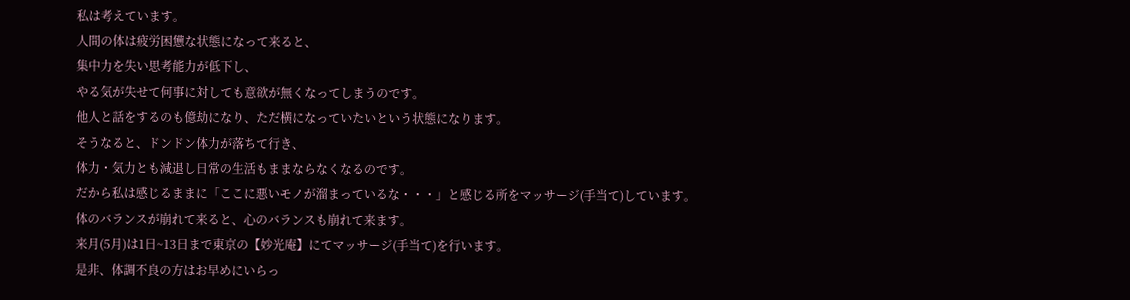私は考えています。
人間の体は疲労困憊な状態になって来ると、
集中力を失い思考能力が低下し、
やる気が失せて何事に対しても意欲が無くなってしまうのです。
他人と話をするのも億劫になり、ただ横になっていたいという状態になります。
そうなると、ドンドン体力が落ちて行き、
体力・気力とも減退し日常の生活もままならなくなるのです。
だから私は感じるままに「ここに悪いモノが溜まっているな・・・」と感じる所をマッサージ(手当て)しています。
体のバランスが崩れて来ると、心のバランスも崩れて来ます。
来月(5月)は1日~13日まで東京の【妙光庵】にてマッサージ(手当て)を行います。
是非、体調不良の方はお早めにいらっ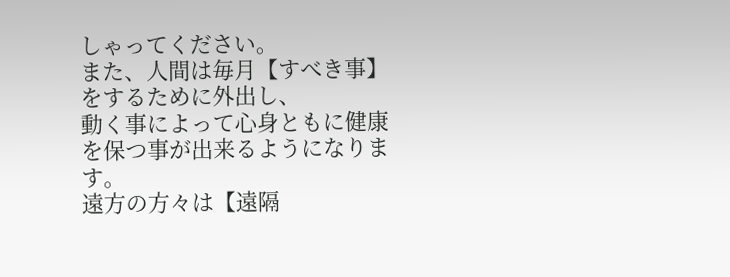しゃってください。
また、人間は毎月【すべき事】をするために外出し、
動く事によって心身ともに健康を保つ事が出来るようになります。
遠方の方々は【遠隔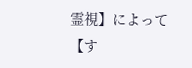霊視】によって【す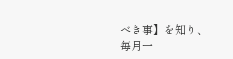べき事】を知り、
毎月一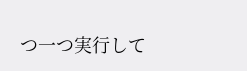つ一つ実行して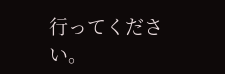行ってください。